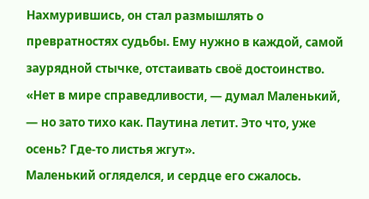Нахмурившись, он стал размышлять о превратностях судьбы. Ему нужно в каждой, самой заурядной стычке, отстаивать своё достоинство.
«Нет в мире справедливости, — думал Маленький, — но зато тихо как. Паутина летит. Это что, уже осень? Где-то листья жгут».
Маленький огляделся, и сердце его сжалось.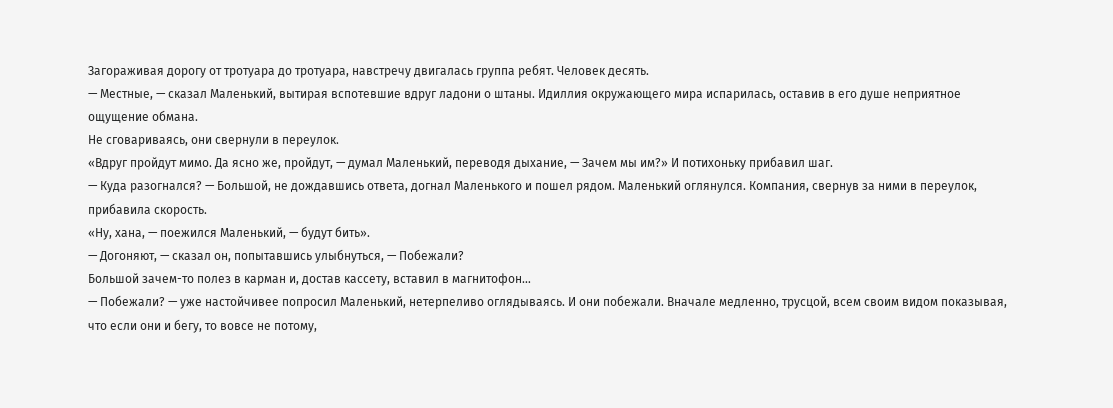Загораживая дорогу от тротуара до тротуара, навстречу двигалась группа ребят. Человек десять.
— Местные, — сказал Маленький, вытирая вспотевшие вдруг ладони о штаны. Идиллия окружающего мира испарилась, оставив в его душе неприятное ощущение обмана.
Не сговариваясь, они свернули в переулок.
«Вдруг пройдут мимо. Да ясно же, пройдут, — думал Маленький, переводя дыхание, — Зачем мы им?» И потихоньку прибавил шаг.
— Куда разогнался? — Большой, не дождавшись ответа, догнал Маленького и пошел рядом. Маленький оглянулся. Компания, свернув за ними в переулок, прибавила скорость.
«Ну, хана, — поежился Маленький, — будут бить».
— Догоняют, — сказал он, попытавшись улыбнуться, — Побежали?
Большой зачем-то полез в карман и, достав кассету, вставил в магнитофон…
— Побежали? — уже настойчивее попросил Маленький, нетерпеливо оглядываясь. И они побежали. Вначале медленно, трусцой, всем своим видом показывая, что если они и бегу, то вовсе не потому,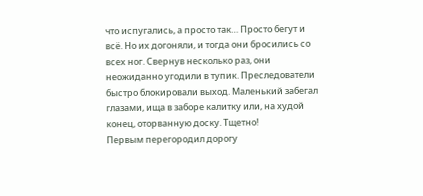что испугались, а просто так… Просто бегут и всё. Но их догоняли, и тогда они бросились со всех ног. Свернув несколько раз, они неожиданно угодили в тупик. Преследователи быстро блокировали выход. Маленький забегал глазами, ища в заборе калитку или, на худой конец, оторванную доску. Тщетно!
Первым перегородил дорогу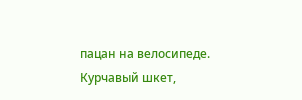пацан на велосипеде. Курчавый шкет,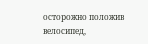осторожно положив велосипед,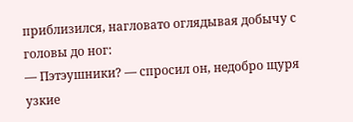приблизился, нагловато оглядывая добычу с головы до ног:
— Пэтэушники? — спросил он, недобро щуря узкие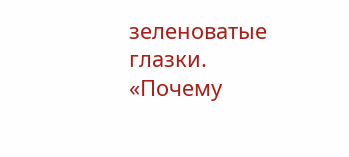зеленоватые глазки.
«Почему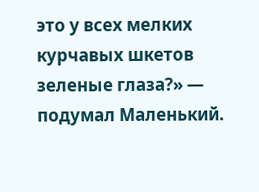это у всех мелких курчавых шкетов зеленые глаза?» — подумал Маленький.